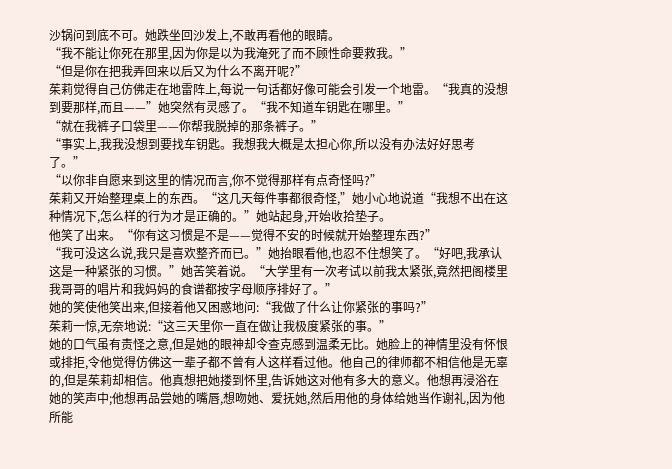沙锅问到底不可。她跌坐回沙发上,不敢再看他的眼睛。
“我不能让你死在那里,因为你是以为我淹死了而不顾性命要救我。”
“但是你在把我弄回来以后又为什么不离开呢?”
茱莉觉得自己仿佛走在地雷阵上,每说一句话都好像可能会引发一个地雷。“我真的没想到要那样,而且——”她突然有灵感了。“我不知道车钥匙在哪里。”
“就在我裤子口袋里——你帮我脱掉的那条裤子。”
“事实上,我我没想到要找车钥匙。我想我大概是太担心你,所以没有办法好好思考了。”
“以你非自愿来到这里的情况而言,你不觉得那样有点奇怪吗?”
茱莉又开始整理桌上的东西。“这几天每件事都很奇怪,”她小心地说道“我想不出在这种情况下,怎么样的行为才是正确的。”她站起身,开始收拾垫子。
他笑了出来。“你有这习惯是不是——觉得不安的时候就开始整理东西?”
“我可没这么说,我只是喜欢整齐而已。”她抬眼看他,也忍不住想笑了。“好吧,我承认这是一种紧张的习惯。”她苦笑着说。“大学里有一次考试以前我太紧张,竟然把阁楼里我哥哥的唱片和我妈妈的食谱都按字母顺序排好了。”
她的笑使他笑出来,但接着他又困惑地问:“我做了什么让你紧张的事吗?”
茱莉一惊,无奈地说:“这三天里你一直在做让我极度紧张的事。”
她的口气虽有责怪之意,但是她的眼神却令查克感到温柔无比。她脸上的神情里没有怀恨或排拒,令他觉得仿佛这一辈子都不曾有人这样看过他。他自己的律师都不相信他是无辜的,但是茱莉却相信。他真想把她搂到怀里,告诉她这对他有多大的意义。他想再浸浴在她的笑声中;他想再品尝她的嘴唇,想吻她、爱抚她,然后用他的身体给她当作谢礼,因为他所能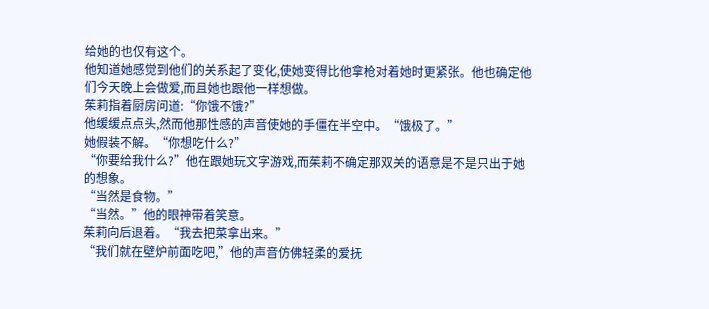给她的也仅有这个。
他知道她感觉到他们的关系起了变化,使她变得比他拿枪对着她时更紧张。他也确定他们今天晚上会做爱,而且她也跟他一样想做。
茱莉指着厨房问道:“你饿不饿?”
他缓缓点点头,然而他那性感的声音使她的手僵在半空中。“饿极了。”
她假装不解。“你想吃什么?”
“你要给我什么?”他在跟她玩文字游戏,而茱莉不确定那双关的语意是不是只出于她的想象。
“当然是食物。”
“当然。”他的眼神带着笑意。
茱莉向后退着。“我去把菜拿出来。”
“我们就在壁炉前面吃吧,”他的声音仿佛轻柔的爱抚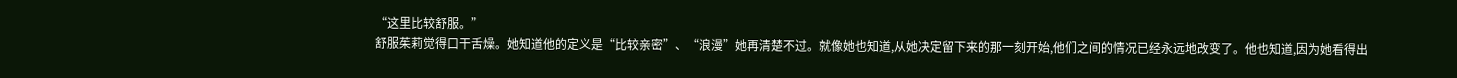“这里比较舒服。”
舒服茱莉觉得口干舌燥。她知道他的定义是“比较亲密”、“浪漫”她再清楚不过。就像她也知道,从她决定留下来的那一刻开始,他们之间的情况已经永远地改变了。他也知道,因为她看得出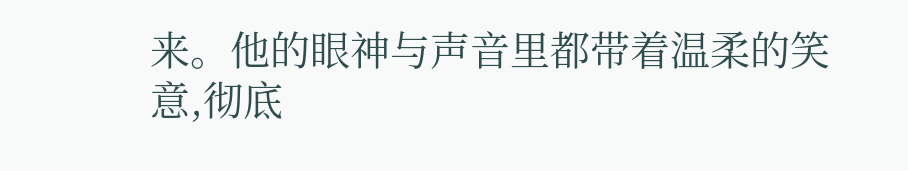来。他的眼神与声音里都带着温柔的笑意,彻底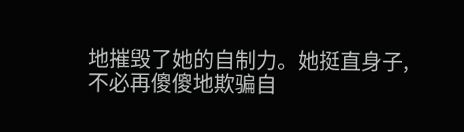地摧毁了她的自制力。她挺直身子,不必再傻傻地欺骗自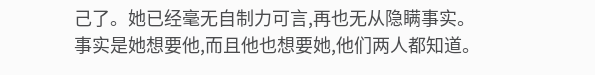己了。她已经毫无自制力可言,再也无从隐瞒事实。
事实是她想要他,而且他也想要她,他们两人都知道。